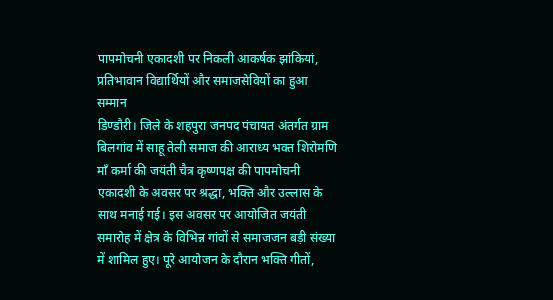पापमोचनी एकादशी पर निकली आकर्षक झांकियां, प्रतिभावान विद्यार्थियों और समाजसेवियों का हुआ सम्मान
डिण्डौरी। जिले के शहपुरा जनपद पंचायत अंतर्गत ग्राम बिलगांव में साहू तेली समाज की आराध्य भक्त शिरोमणि माँ कर्मा की जयंती चैत्र कृष्णपक्ष की पापमोचनी एकादशी के अवसर पर श्रद्धा, भक्ति और उल्लास के साथ मनाई गई। इस अवसर पर आयोजित जयंती समारोह में क्षेत्र के विभिन्न गांवों से समाजजन बड़ी संख्या में शामिल हुए। पूरे आयोजन के दौरान भक्ति गीतों,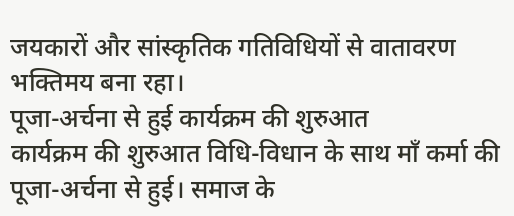जयकारों और सांस्कृतिक गतिविधियों से वातावरण भक्तिमय बना रहा।
पूजा-अर्चना से हुई कार्यक्रम की शुरुआत
कार्यक्रम की शुरुआत विधि-विधान के साथ माँ कर्मा की पूजा-अर्चना से हुई। समाज के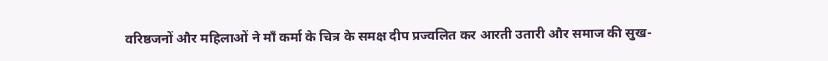वरिष्ठजनों और महिलाओं ने माँ कर्मा के चित्र के समक्ष दीप प्रज्वलित कर आरती उतारी और समाज की सुख-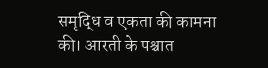समृद्धि व एकता की कामना की। आरती के पश्चात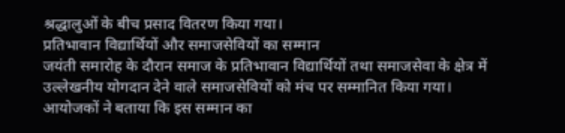श्रद्धालुओं के बीच प्रसाद वितरण किया गया।
प्रतिभावान विद्यार्थियों और समाजसेवियों का सम्मान
जयंती समारोह के दौरान समाज के प्रतिभावान विद्यार्थियों तथा समाजसेवा के क्षेत्र में उल्लेखनीय योगदान देने वाले समाजसेवियों को मंच पर सम्मानित किया गया। आयोजकों ने बताया कि इस सम्मान का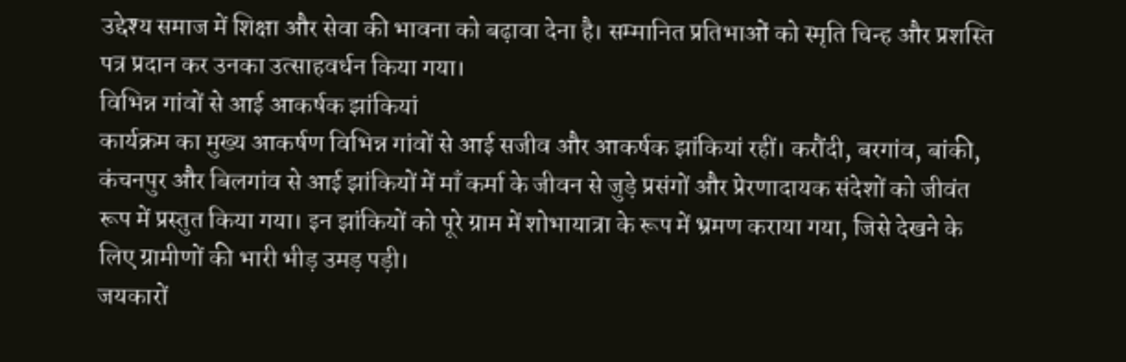उद्देश्य समाज में शिक्षा और सेवा की भावना को बढ़ावा देना है। सम्मानित प्रतिभाओं को स्मृति चिन्ह और प्रशस्ति पत्र प्रदान कर उनका उत्साहवर्धन किया गया।
विभिन्न गांवों से आई आकर्षक झांकियां
कार्यक्रम का मुख्य आकर्षण विभिन्न गांवों से आई सजीव और आकर्षक झांकियां रहीं। करौंदी, बरगांव, बांकी, कंचनपुर और बिलगांव से आई झांकियों में माँ कर्मा के जीवन से जुड़े प्रसंगों और प्रेरणादायक संदेशों को जीवंत रूप में प्रस्तुत किया गया। इन झांकियों को पूरे ग्राम में शोभायात्रा के रूप में भ्रमण कराया गया, जिसे देखने के लिए ग्रामीणों की भारी भीड़ उमड़ पड़ी।
जयकारों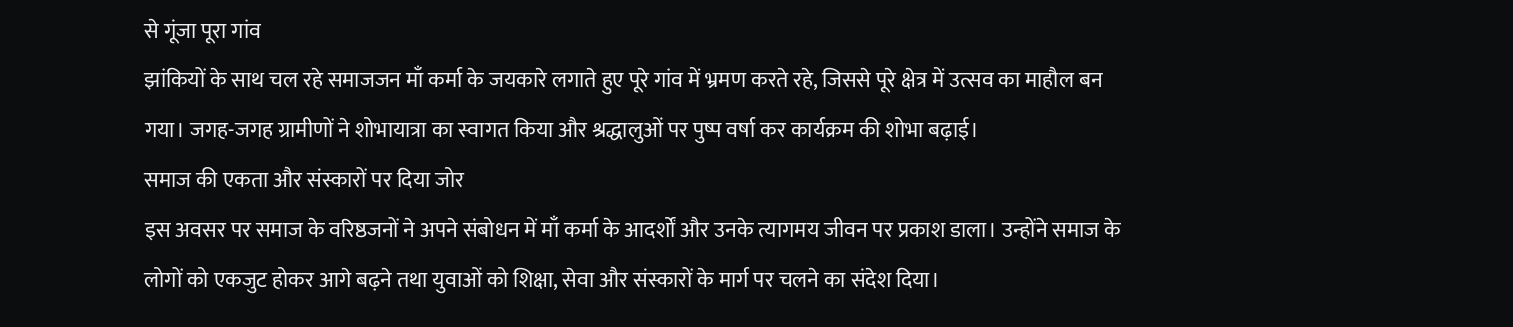से गूंजा पूरा गांव
झांकियों के साथ चल रहे समाजजन माँ कर्मा के जयकारे लगाते हुए पूरे गांव में भ्रमण करते रहे, जिससे पूरे क्षेत्र में उत्सव का माहौल बन गया। जगह-जगह ग्रामीणों ने शोभायात्रा का स्वागत किया और श्रद्धालुओं पर पुष्प वर्षा कर कार्यक्रम की शोभा बढ़ाई।
समाज की एकता और संस्कारों पर दिया जोर
इस अवसर पर समाज के वरिष्ठजनों ने अपने संबोधन में माँ कर्मा के आदर्शों और उनके त्यागमय जीवन पर प्रकाश डाला। उन्होंने समाज के लोगों को एकजुट होकर आगे बढ़ने तथा युवाओं को शिक्षा, सेवा और संस्कारों के मार्ग पर चलने का संदेश दिया।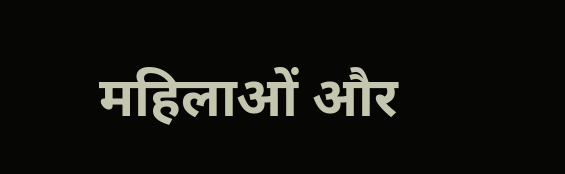महिलाओं और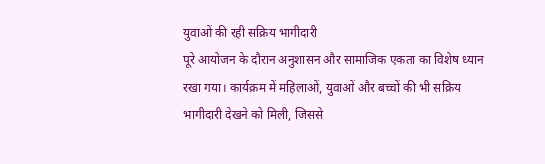युवाओं की रही सक्रिय भागीदारी
पूरे आयोजन के दौरान अनुशासन और सामाजिक एकता का विशेष ध्यान रखा गया। कार्यक्रम में महिलाओं, युवाओं और बच्चों की भी सक्रिय भागीदारी देखने को मिली, जिससे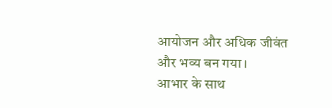आयोजन और अधिक जीवंत और भव्य बन गया।
आभार के साथ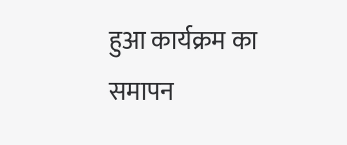हुआ कार्यक्रम का समापन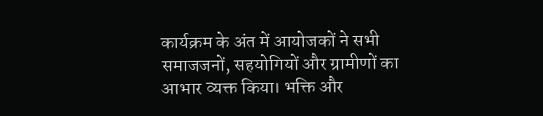कार्यक्रम के अंत में आयोजकों ने सभी समाजजनों, सहयोगियों और ग्रामीणों का आभार व्यक्त किया। भक्ति और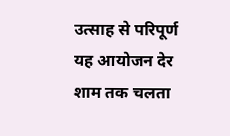उत्साह से परिपूर्ण यह आयोजन देर शाम तक चलता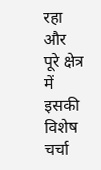रहा और पूरे क्षेत्र में इसकी विशेष चर्चा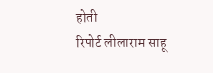होती
रिपोर्ट लीलाराम साहू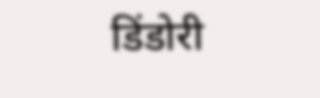डिंडोरी